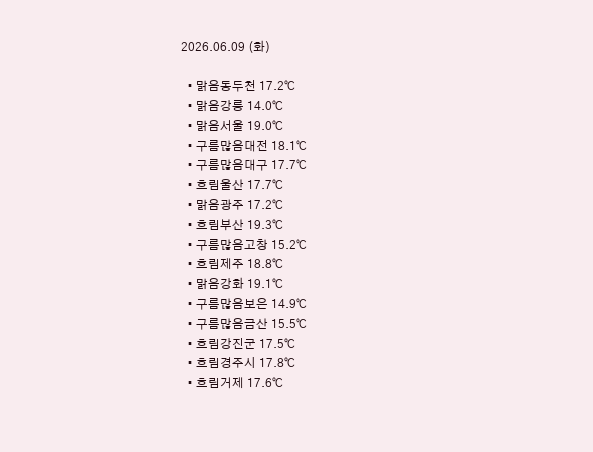2026.06.09 (화)

  • 맑음동두천 17.2℃
  • 맑음강릉 14.0℃
  • 맑음서울 19.0℃
  • 구름많음대전 18.1℃
  • 구름많음대구 17.7℃
  • 흐림울산 17.7℃
  • 맑음광주 17.2℃
  • 흐림부산 19.3℃
  • 구름많음고창 15.2℃
  • 흐림제주 18.8℃
  • 맑음강화 19.1℃
  • 구름많음보은 14.9℃
  • 구름많음금산 15.5℃
  • 흐림강진군 17.5℃
  • 흐림경주시 17.8℃
  • 흐림거제 17.6℃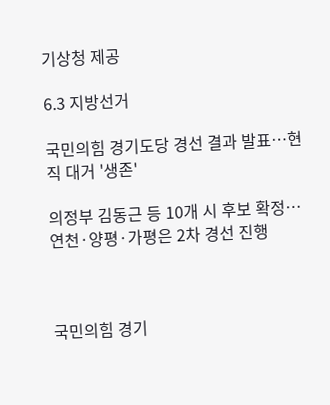기상청 제공

6.3 지방선거

국민의힘 경기도당 경선 결과 발표…현직 대거 '생존'

의정부 김동근 등 10개 시 후보 확정…연천·양평·가평은 2차 경선 진행



국민의힘 경기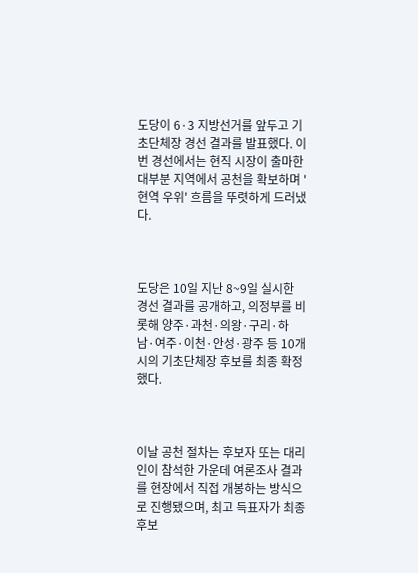도당이 6·3 지방선거를 앞두고 기초단체장 경선 결과를 발표했다. 이번 경선에서는 현직 시장이 출마한 대부분 지역에서 공천을 확보하며 '현역 우위' 흐름을 뚜렷하게 드러냈다.



도당은 10일 지난 8~9일 실시한 경선 결과를 공개하고, 의정부를 비롯해 양주·과천·의왕·구리·하남·여주·이천·안성·광주 등 10개 시의 기초단체장 후보를 최종 확정했다.



이날 공천 절차는 후보자 또는 대리인이 참석한 가운데 여론조사 결과를 현장에서 직접 개봉하는 방식으로 진행됐으며, 최고 득표자가 최종 후보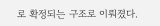로 확정되는 구조로 이뤄졌다.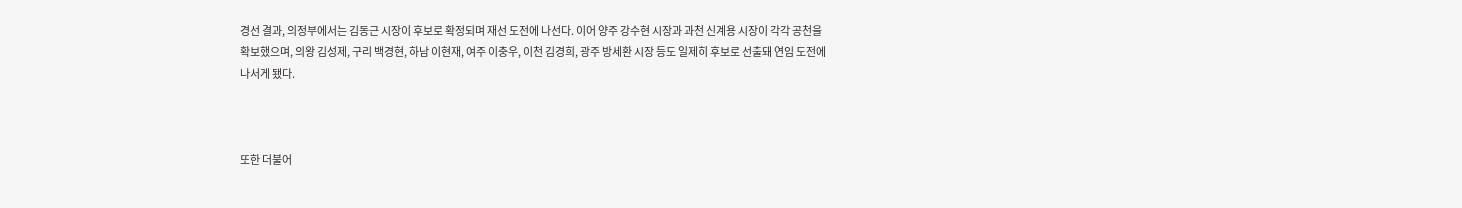경선 결과, 의정부에서는 김동근 시장이 후보로 확정되며 재선 도전에 나선다. 이어 양주 강수현 시장과 과천 신계용 시장이 각각 공천을 확보했으며, 의왕 김성제, 구리 백경현, 하남 이현재, 여주 이충우, 이천 김경희, 광주 방세환 시장 등도 일제히 후보로 선출돼 연임 도전에 나서게 됐다.



또한 더불어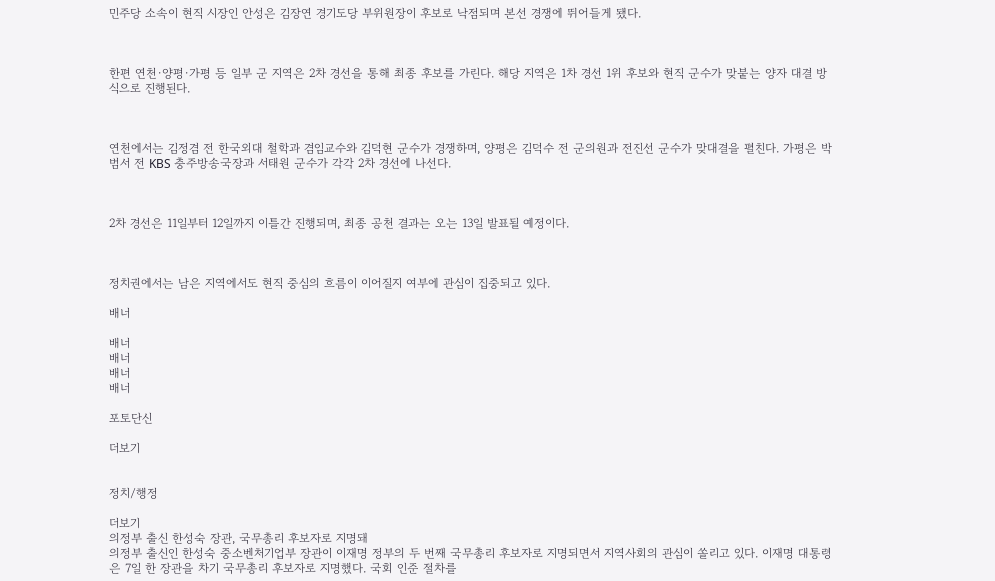민주당 소속이 현직 시장인 안성은 김장연 경기도당 부위원장이 후보로 낙점되며 본선 경쟁에 뛰어들게 됐다.



한편 연천·양평·가평 등 일부 군 지역은 2차 경선을 통해 최종 후보를 가린다. 해당 지역은 1차 경선 1위 후보와 현직 군수가 맞붙는 양자 대결 방식으로 진행된다.



연천에서는 김정겸 전 한국외대 철학과 겸임교수와 김덕현 군수가 경쟁하며, 양평은 김덕수 전 군의원과 전진선 군수가 맞대결을 펼친다. 가평은 박범서 전 KBS 충주방송국장과 서태원 군수가 각각 2차 경선에 나선다.



2차 경선은 11일부터 12일까지 이틀간 진행되며, 최종 공천 결과는 오는 13일 발표될 예정이다.



정치권에서는 남은 지역에서도 현직 중심의 흐름이 이어질지 여부에 관심이 집중되고 있다.

배너

배너
배너
배너
배너

포토단신

더보기


정치/행정

더보기
의정부 출신 한성숙 장관, 국무총리 후보자로 지명돼
의정부 출신인 한성숙 중소벤처기업부 장관이 이재명 정부의 두 번째 국무총리 후보자로 지명되면서 지역사회의 관심이 쏠리고 있다. 이재명 대통령은 7일 한 장관을 차기 국무총리 후보자로 지명했다. 국회 인준 절차를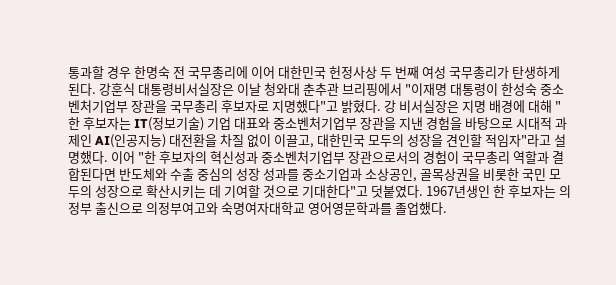통과할 경우 한명숙 전 국무총리에 이어 대한민국 헌정사상 두 번째 여성 국무총리가 탄생하게 된다. 강훈식 대통령비서실장은 이날 청와대 춘추관 브리핑에서 "이재명 대통령이 한성숙 중소벤처기업부 장관을 국무총리 후보자로 지명했다"고 밝혔다. 강 비서실장은 지명 배경에 대해 "한 후보자는 IT(정보기술) 기업 대표와 중소벤처기업부 장관을 지낸 경험을 바탕으로 시대적 과제인 AI(인공지능) 대전환을 차질 없이 이끌고, 대한민국 모두의 성장을 견인할 적임자"라고 설명했다. 이어 "한 후보자의 혁신성과 중소벤처기업부 장관으로서의 경험이 국무총리 역할과 결합된다면 반도체와 수출 중심의 성장 성과를 중소기업과 소상공인, 골목상권을 비롯한 국민 모두의 성장으로 확산시키는 데 기여할 것으로 기대한다"고 덧붙였다. 1967년생인 한 후보자는 의정부 출신으로 의정부여고와 숙명여자대학교 영어영문학과를 졸업했다.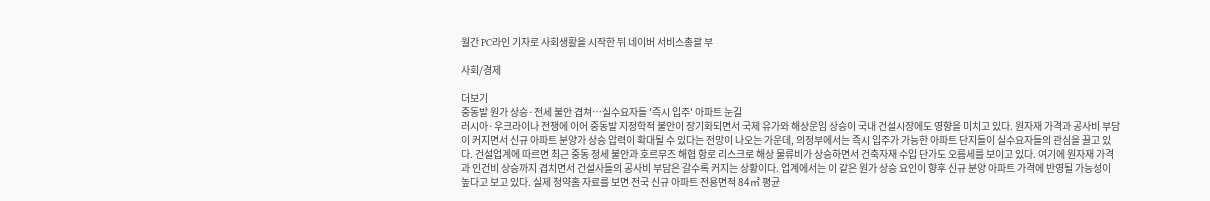월간 PC라인 기자로 사회생활을 시작한 뒤 네이버 서비스총괄 부

사회/경제

더보기
중동발 원가 상승·전세 불안 겹쳐…실수요자들 '즉시 입주' 아파트 눈길
러시아·우크라이나 전쟁에 이어 중동발 지정학적 불안이 장기화되면서 국제 유가와 해상운임 상승이 국내 건설시장에도 영향을 미치고 있다. 원자재 가격과 공사비 부담이 커지면서 신규 아파트 분양가 상승 압력이 확대될 수 있다는 전망이 나오는 가운데, 의정부에서는 즉시 입주가 가능한 아파트 단지들이 실수요자들의 관심을 끌고 있다. 건설업계에 따르면 최근 중동 정세 불안과 호르무즈 해협 항로 리스크로 해상 물류비가 상승하면서 건축자재 수입 단가도 오름세를 보이고 있다. 여기에 원자재 가격과 인건비 상승까지 겹치면서 건설사들의 공사비 부담은 갈수록 커지는 상황이다. 업계에서는 이 같은 원가 상승 요인이 향후 신규 분양 아파트 가격에 반영될 가능성이 높다고 보고 있다. 실제 청약홈 자료를 보면 전국 신규 아파트 전용면적 84㎡ 평균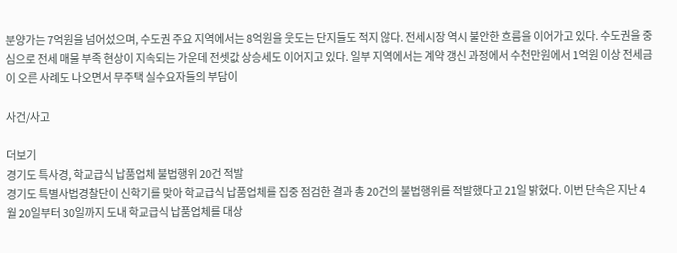분양가는 7억원을 넘어섰으며, 수도권 주요 지역에서는 8억원을 웃도는 단지들도 적지 않다. 전세시장 역시 불안한 흐름을 이어가고 있다. 수도권을 중심으로 전세 매물 부족 현상이 지속되는 가운데 전셋값 상승세도 이어지고 있다. 일부 지역에서는 계약 갱신 과정에서 수천만원에서 1억원 이상 전세금이 오른 사례도 나오면서 무주택 실수요자들의 부담이

사건/사고

더보기
경기도 특사경, 학교급식 납품업체 불법행위 20건 적발
경기도 특별사법경찰단이 신학기를 맞아 학교급식 납품업체를 집중 점검한 결과 총 20건의 불법행위를 적발했다고 21일 밝혔다. 이번 단속은 지난 4월 20일부터 30일까지 도내 학교급식 납품업체를 대상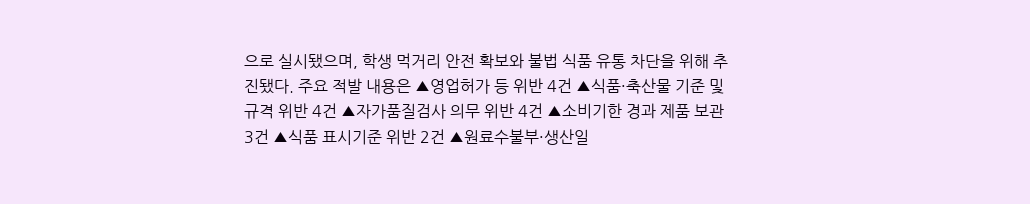으로 실시됐으며, 학생 먹거리 안전 확보와 불법 식품 유통 차단을 위해 추진됐다. 주요 적발 내용은 ▲영업허가 등 위반 4건 ▲식품·축산물 기준 및 규격 위반 4건 ▲자가품질검사 의무 위반 4건 ▲소비기한 경과 제품 보관 3건 ▲식품 표시기준 위반 2건 ▲원료수불부·생산일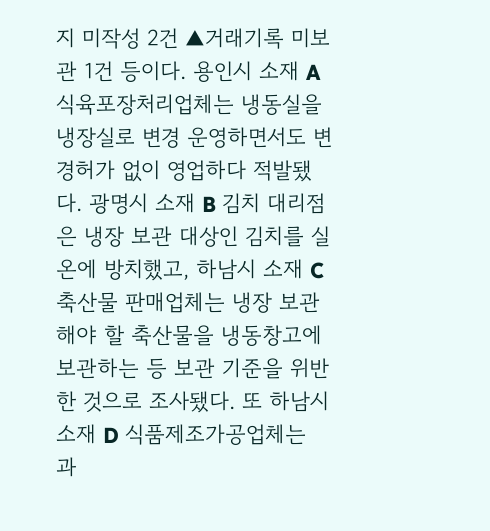지 미작성 2건 ▲거래기록 미보관 1건 등이다. 용인시 소재 A 식육포장처리업체는 냉동실을 냉장실로 변경 운영하면서도 변경허가 없이 영업하다 적발됐다. 광명시 소재 B 김치 대리점은 냉장 보관 대상인 김치를 실온에 방치했고, 하남시 소재 C 축산물 판매업체는 냉장 보관해야 할 축산물을 냉동창고에 보관하는 등 보관 기준을 위반한 것으로 조사됐다. 또 하남시 소재 D 식품제조가공업체는 과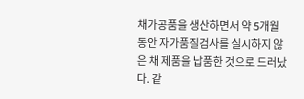채가공품을 생산하면서 약 5개월 동안 자가품질검사를 실시하지 않은 채 제품을 납품한 것으로 드러났다. 같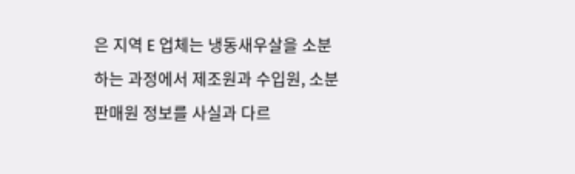은 지역 E 업체는 냉동새우살을 소분하는 과정에서 제조원과 수입원, 소분 판매원 정보를 사실과 다르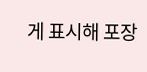게 표시해 포장